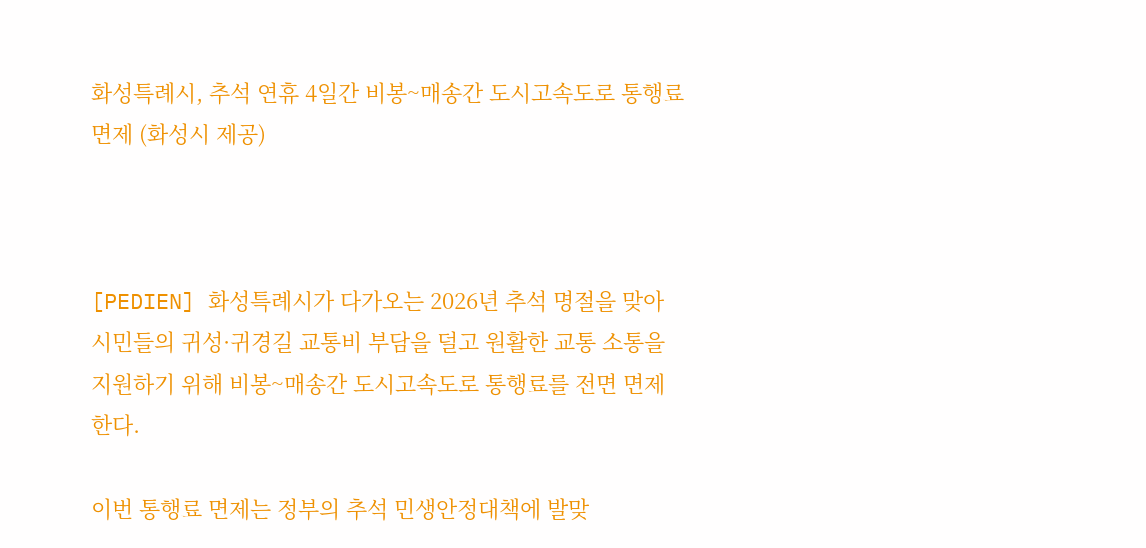화성특례시, 추석 연휴 4일간 비봉~매송간 도시고속도로 통행료 면제 (화성시 제공)



[PEDIEN] 화성특례시가 다가오는 2026년 추석 명절을 맞아 시민들의 귀성·귀경길 교통비 부담을 덜고 원활한 교통 소통을 지원하기 위해 비봉~매송간 도시고속도로 통행료를 전면 면제한다.

이번 통행료 면제는 정부의 추석 민생안정대책에 발맞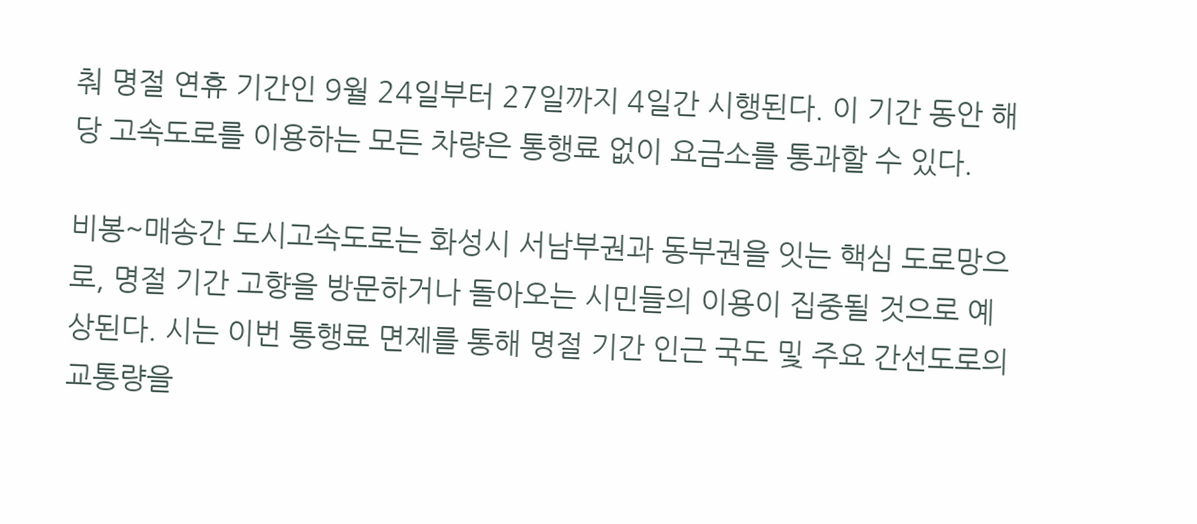춰 명절 연휴 기간인 9월 24일부터 27일까지 4일간 시행된다. 이 기간 동안 해당 고속도로를 이용하는 모든 차량은 통행료 없이 요금소를 통과할 수 있다.

비봉~매송간 도시고속도로는 화성시 서남부권과 동부권을 잇는 핵심 도로망으로, 명절 기간 고향을 방문하거나 돌아오는 시민들의 이용이 집중될 것으로 예상된다. 시는 이번 통행료 면제를 통해 명절 기간 인근 국도 및 주요 간선도로의 교통량을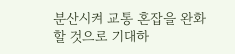분산시켜 교통 혼잡을 완화할 것으로 기대하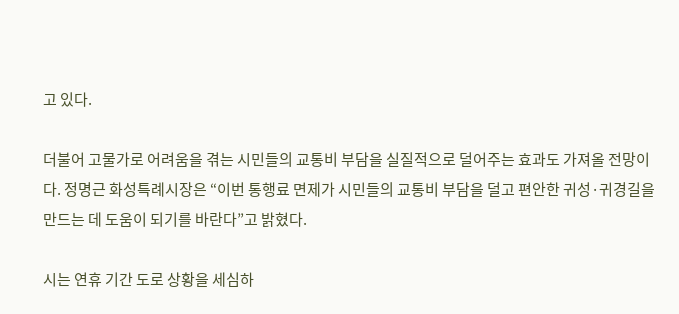고 있다.

더불어 고물가로 어려움을 겪는 시민들의 교통비 부담을 실질적으로 덜어주는 효과도 가져올 전망이다. 정명근 화성특례시장은 “이번 통행료 면제가 시민들의 교통비 부담을 덜고 편안한 귀성·귀경길을 만드는 데 도움이 되기를 바란다”고 밝혔다.

시는 연휴 기간 도로 상황을 세심하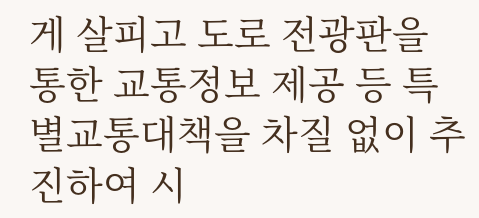게 살피고 도로 전광판을 통한 교통정보 제공 등 특별교통대책을 차질 없이 추진하여 시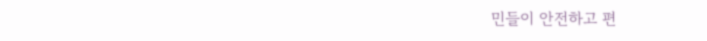민들이 안전하고 편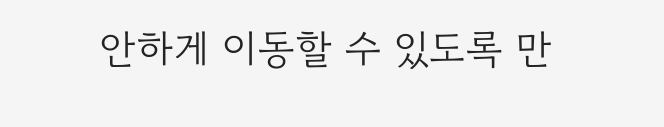안하게 이동할 수 있도록 만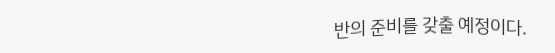반의 준비를 갖출 예정이다.